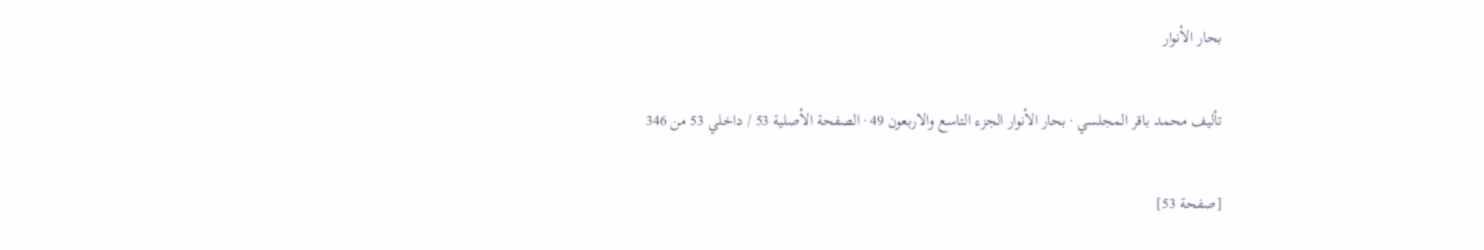بحار الأنوار

تأليف محمد باقر المجلسي · بحار الأنوار الجزء التاسع والاربعون 49 · الصفحة الأصلية 53 / داخلي 53 من 346

[صفحة 53]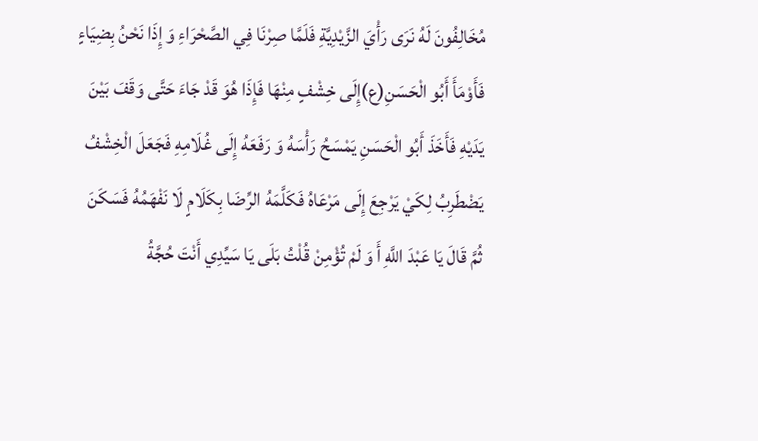مُخَالِفُونَ لَهُ نَرَى رَأْيَ الزَّيْدِيَّةِ فَلَمَّا صِرْنَا فِي الصَّحْرَاءِ وَ إِذَا نَحْنُ بِضِيَاءٍ فَأَوْمَأَ أَبُو الْحَسَنِ(ع)إِلَى خِشْفٍ مِنْهَا فَإِذَا هُوَ قَدْ جَاءَ حَتَّى وَقَفَ بَيْنَ يَدَيْهِ فَأَخَذَ أَبُو الْحَسَنِ يَمْسَحُ رَأْسَهُ وَ رَفَعَهُ إِلَى غُلَامِهِ فَجَعَلَ الْخِشْفُ يَضْطَرِبُ لِكَيْ يَرْجِعَ إِلَى مَرْعَاهُ فَكَلَّمَهُ الرِّضَا بِكَلَامٍ لَا نَفْهَمُهُ فَسَكَنَ ثُمَّ قَالَ يَا عَبْدَ اللَّهِ أَ وَ لَمْ تُؤْمِنْ قُلْتُ بَلَى يَا سَيِّدِي أَنْتَ حُجَّةُ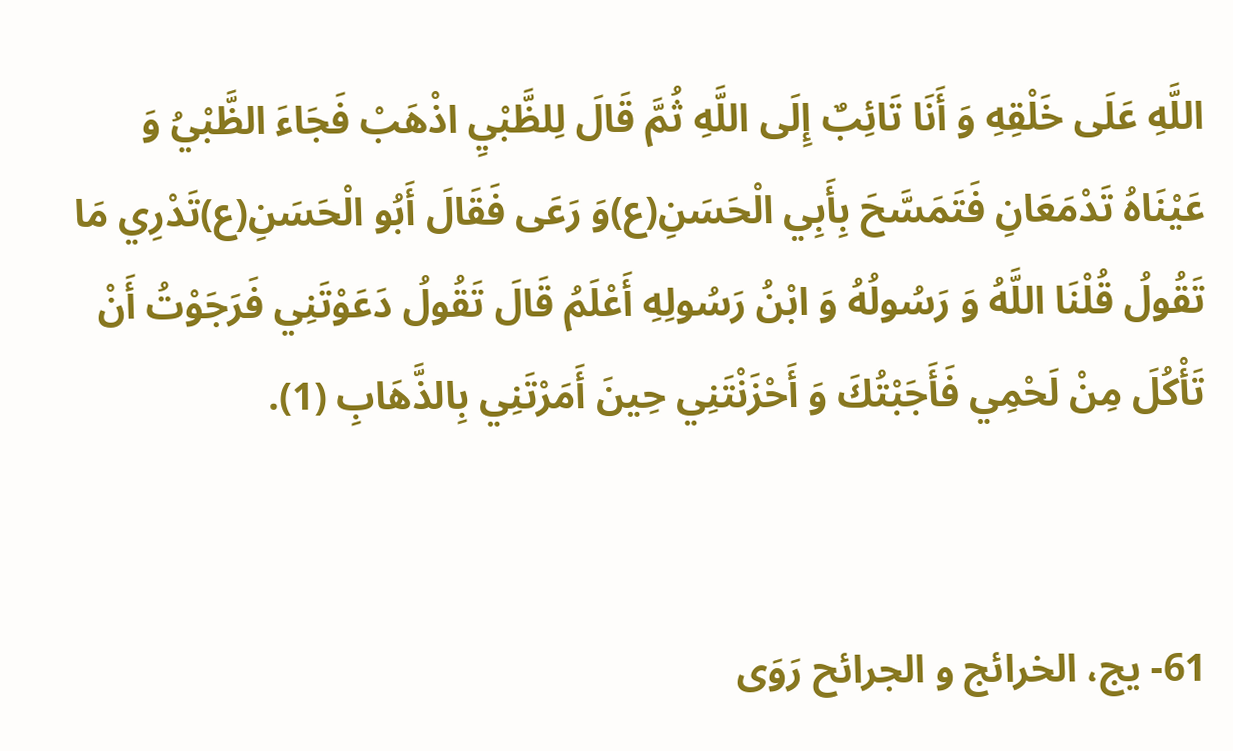اللَّهِ عَلَى خَلْقِهِ وَ أَنَا تَائِبٌ إِلَى اللَّهِ ثُمَّ قَالَ لِلظَّبْيِ اذْهَبْ فَجَاءَ الظَّبْيُ وَ عَيْنَاهُ تَدْمَعَانِ فَتَمَسَّحَ بِأَبِي الْحَسَنِ(ع)وَ رَعَى فَقَالَ أَبُو الْحَسَنِ(ع)تَدْرِي مَا تَقُولُ قُلْنَا اللَّهُ وَ رَسُولُهُ وَ ابْنُ رَسُولِهِ أَعْلَمُ قَالَ تَقُولُ دَعَوْتَنِي فَرَجَوْتُ أَنْ تَأْكُلَ مِنْ لَحْمِي فَأَجَبْتُكَ وَ أَحْزَنْتَنِي حِينَ أَمَرْتَنِي بِالذَّهَابِ (1).


61- يج، الخرائج و الجرائح رَوَى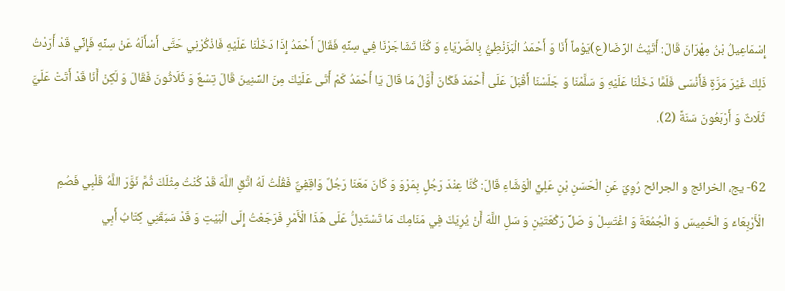إِسْمَاعِيلُ بْنُ مِهْرَانَ قَالَ: أَتَيْتُ الرِّضَا(ع)يَوْماً أَنَا وَ أَحْمَدُ الْبَزَنْطِيُّ بِالصَّرْيَاءِ وَ كُنَّا تَشَاجَرْنَا فِي سِنِّهِ فَقَالَ أَحْمَدُ إِذَا دَخَلْنَا عَلَيْهِ فَاذْكُرْنِي حَتَّى أَسْأَلَهُ عَنْ سِنِّهِ فَإِنِّي قَدْ أَرَدْتُ ذَلِكَ غَيْرَ مَرَّةٍ فَأَنْسَى فَلَمَّا دَخَلْنَا عَلَيْهِ وَ سَلَّمْنَا وَ جَلَسْنَا أَقْبَلَ عَلَى أَحْمَدَ فَكَانَ أَوَّلُ مَا قَالَ يَا أَحْمَدُ كَمْ أَتَى عَلَيْكَ مِنَ السِّنِينَ قَالَ تِسْعٌ وَ ثَلَاثُونَ فَقَالَ وَ لَكِنْ أَنَا قَدْ أَتَتْ عَلَيَّ ثَلَاثٌ وَ أَرْبَعُونَ سَنَةً (2).

62- يج، الخرائج و الجرائح رُوِيَ عَنِ الْحَسَنِ بْنِ عَلِيٍّ الْوَشَّاءِ قَالَ: كُنَّا عِنْدَ رَجُلٍ بِمَرْوَ وَ كَانَ مَعَنَا رَجُلٌ وَاقِفِيٌّ فَقُلْتُ لَهُ اتَّقِ اللَّهَ قَدْ كُنْتُ مِثْلَكَ ثُمَّ نَوَّرَ اللَّهُ قَلْبِي فَصُمِ الْأَرْبِعَاءَ وَ الْخَمِيسَ وَ الْجُمُعَةَ وَ اغْتَسِلْ وَ صَلِّ رَكْعَتَيْنِ وَ سَلِ اللَّهَ أَنْ يُرِيَكَ فِي مَنَامِكَ مَا تَسْتَدِلُّ عَلَى هَذَا الْأَمْرِ فَرَجَعْتُ إِلَى الْبَيْتِ وَ قَدْ سَبَقَنِي كِتَابُ أَبِي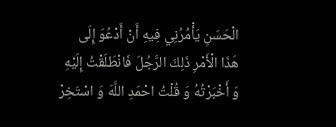الْحَسَنِ يَأْمُرُنِي فِيهِ أَنْ أَدْعُوَ إِلَى هَذَا الْأَمْرِ ذَلِكَ الرَّجُلَ فَانْطَلَقْتُ إِلَيْهِ وَ أَخْبَرْتُهُ وَ قُلْتُ احْمَدِ اللَّهَ وَ اسْتَخِرْ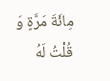مِائَةَ مَرَّةٍ وَ قُلْتُ لَهُ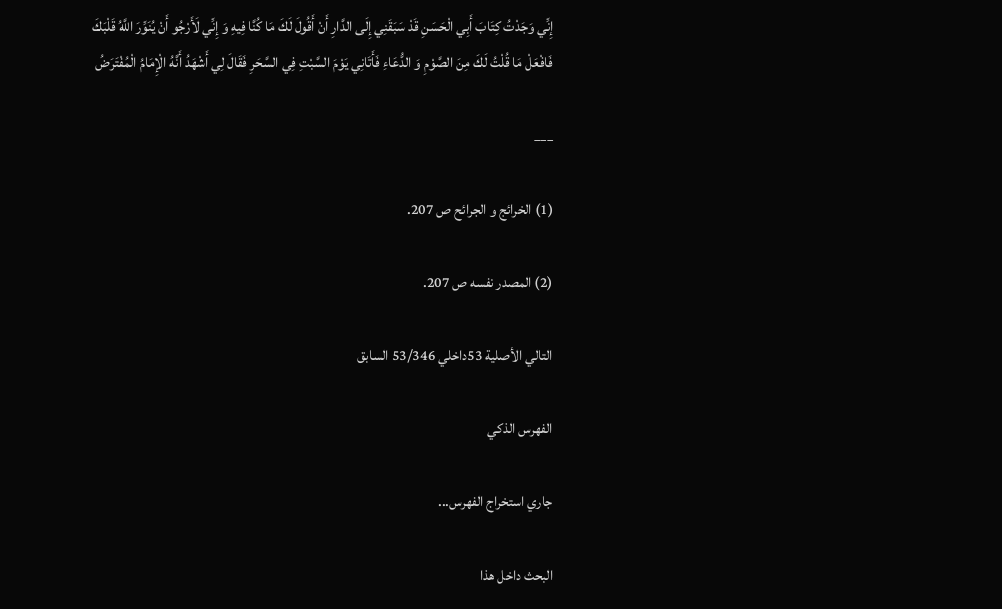إِنِّي وَجَدْتُ كِتَابَ أَبِي الْحَسَنِ قَدْ سَبَقَنِي إِلَى الدَّارِ أَنْ أَقُولَ لَكَ مَا كُنَّا فِيهِ وَ إِنِّي لَأَرْجُو أَنْ يُنَوِّرَ اللَّهُ قَلْبَكَ فَافْعَلْ مَا قُلْتُ لَكَ مِنَ الصَّوْمِ وَ الدُّعَاءِ فَأَتَانِي يَوْمَ السَّبْتِ فِي السَّحَرِ فَقَالَ لِي أَشْهَدُ أَنَّهُ الْإِمَامُ الْمُفْتَرَضُ

___

(1) الخرائج و الجرائح ص 207.

(2) المصدر نفسه ص 207.

التالي الأصلية 53داخلي 53/346 السابق

الفهرس الذكي

جاري استخراج الفهرس...

البحث داخل هذا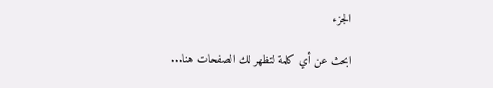الجزء

ابحث عن أي كلمة لتظهر لك الصفحات هنا...